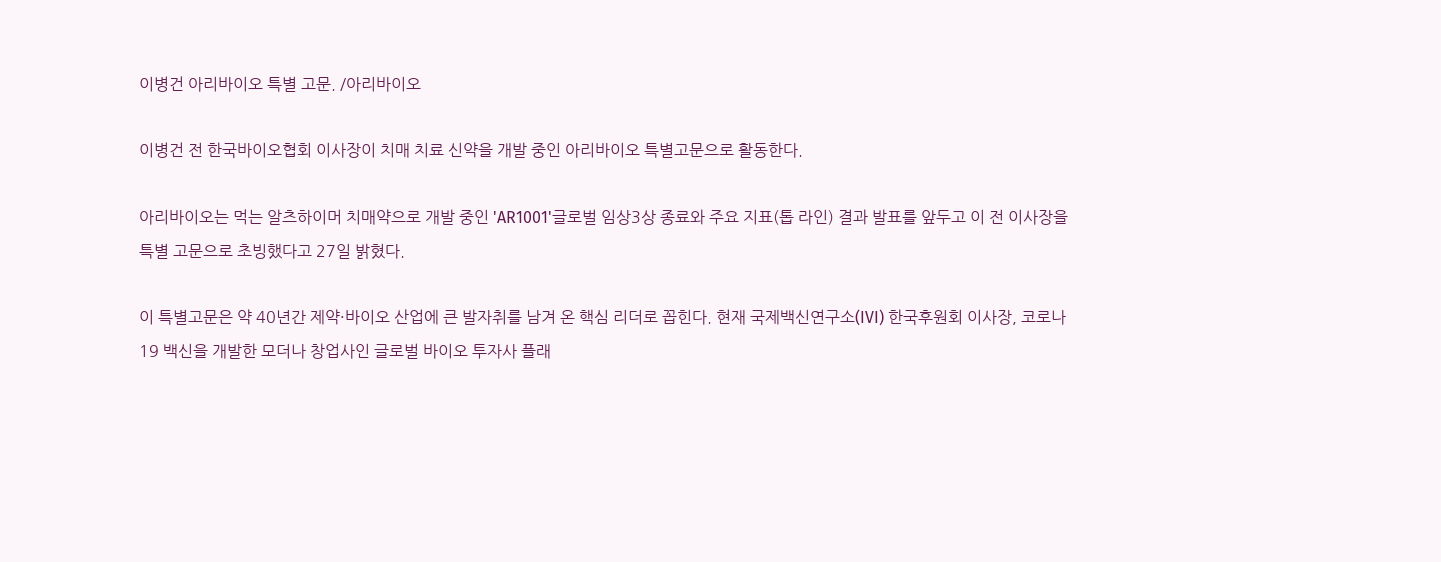이병건 아리바이오 특별 고문. /아리바이오

이병건 전 한국바이오협회 이사장이 치매 치료 신약을 개발 중인 아리바이오 특별고문으로 활동한다.

아리바이오는 먹는 알츠하이머 치매약으로 개발 중인 'AR1001'글로벌 임상3상 종료와 주요 지표(톱 라인) 결과 발표를 앞두고 이 전 이사장을 특별 고문으로 초빙했다고 27일 밝혔다.

이 특별고문은 약 40년간 제약·바이오 산업에 큰 발자취를 남겨 온 핵심 리더로 꼽힌다. 현재 국제백신연구소(IVI) 한국후원회 이사장, 코로나19 백신을 개발한 모더나 창업사인 글로벌 바이오 투자사 플래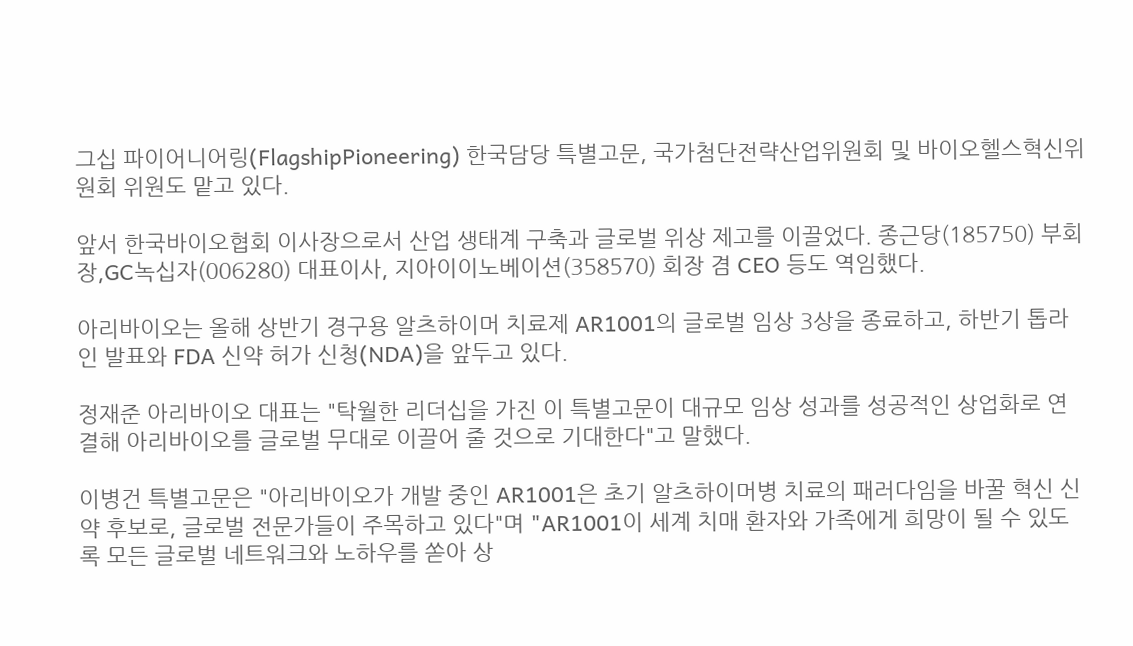그십 파이어니어링(FlagshipPioneering) 한국담당 특별고문, 국가첨단전략산업위원회 및 바이오헬스혁신위원회 위원도 맡고 있다.

앞서 한국바이오협회 이사장으로서 산업 생태계 구축과 글로벌 위상 제고를 이끌었다. 종근당(185750) 부회장,GC녹십자(006280) 대표이사, 지아이이노베이션(358570) 회장 겸 CEO 등도 역임했다.

아리바이오는 올해 상반기 경구용 알츠하이머 치료제 AR1001의 글로벌 임상 3상을 종료하고, 하반기 톱라인 발표와 FDA 신약 허가 신청(NDA)을 앞두고 있다.

정재준 아리바이오 대표는 "탁월한 리더십을 가진 이 특별고문이 대규모 임상 성과를 성공적인 상업화로 연결해 아리바이오를 글로벌 무대로 이끌어 줄 것으로 기대한다"고 말했다.

이병건 특별고문은 "아리바이오가 개발 중인 AR1001은 초기 알츠하이머병 치료의 패러다임을 바꿀 혁신 신약 후보로, 글로벌 전문가들이 주목하고 있다"며 "AR1001이 세계 치매 환자와 가족에게 희망이 될 수 있도록 모든 글로벌 네트워크와 노하우를 쏟아 상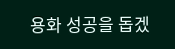용화 성공을 돕겠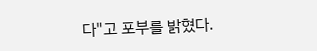다"고 포부를 밝혔다.